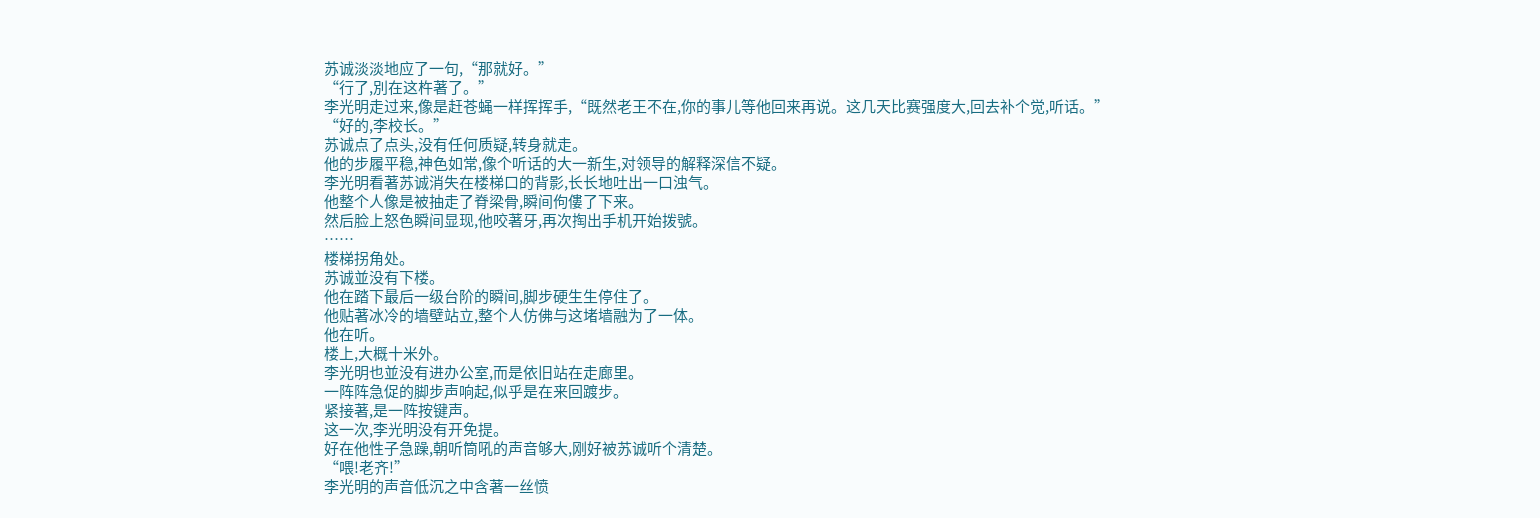苏诚淡淡地应了一句,“那就好。”
“行了,別在这杵著了。”
李光明走过来,像是赶苍蝇一样挥挥手,“既然老王不在,你的事儿等他回来再说。这几天比赛强度大,回去补个觉,听话。”
“好的,李校长。”
苏诚点了点头,没有任何质疑,转身就走。
他的步履平稳,神色如常,像个听话的大一新生,对领导的解释深信不疑。
李光明看著苏诚消失在楼梯口的背影,长长地吐出一口浊气。
他整个人像是被抽走了脊梁骨,瞬间佝僂了下来。
然后脸上怒色瞬间显现,他咬著牙,再次掏出手机开始拨號。
……
楼梯拐角处。
苏诚並没有下楼。
他在踏下最后一级台阶的瞬间,脚步硬生生停住了。
他贴著冰冷的墙壁站立,整个人仿佛与这堵墙融为了一体。
他在听。
楼上,大概十米外。
李光明也並没有进办公室,而是依旧站在走廊里。
一阵阵急促的脚步声响起,似乎是在来回踱步。
紧接著,是一阵按键声。
这一次,李光明没有开免提。
好在他性子急躁,朝听筒吼的声音够大,刚好被苏诚听个清楚。
“喂!老齐!”
李光明的声音低沉之中含著一丝愤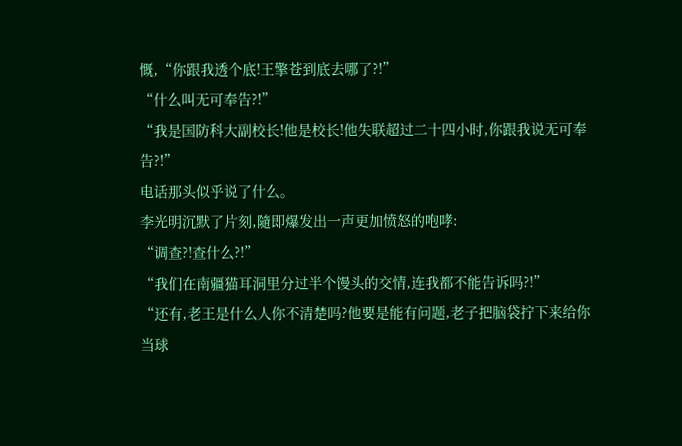慨,“你跟我透个底!王擎苍到底去哪了?!”
“什么叫无可奉告?!”
“我是国防科大副校长!他是校长!他失联超过二十四小时,你跟我说无可奉告?!”
电话那头似乎说了什么。
李光明沉默了片刻,隨即爆发出一声更加愤怒的咆哮:
“调查?!查什么?!”
“我们在南疆猫耳洞里分过半个馒头的交情,连我都不能告诉吗?!”
“还有,老王是什么人你不清楚吗?他要是能有问题,老子把脑袋拧下来给你当球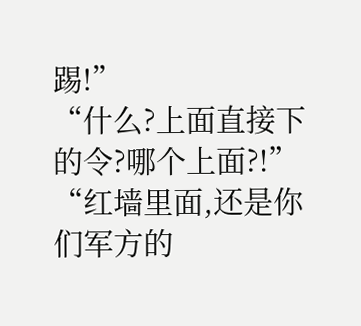踢!”
“什么?上面直接下的令?哪个上面?!”
“红墙里面,还是你们军方的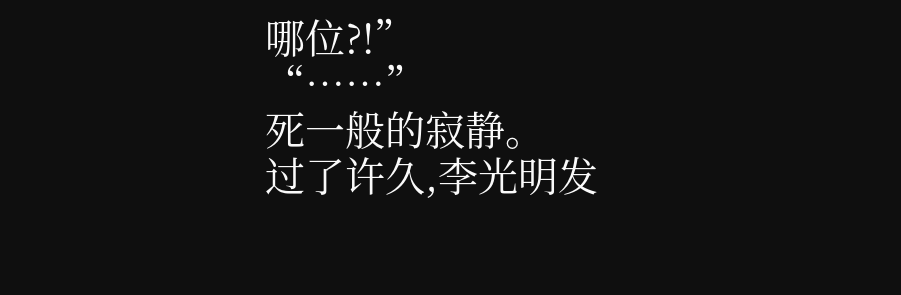哪位?!”
“……”
死一般的寂静。
过了许久,李光明发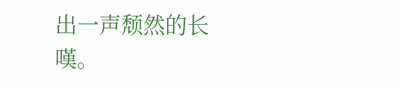出一声颓然的长嘆。